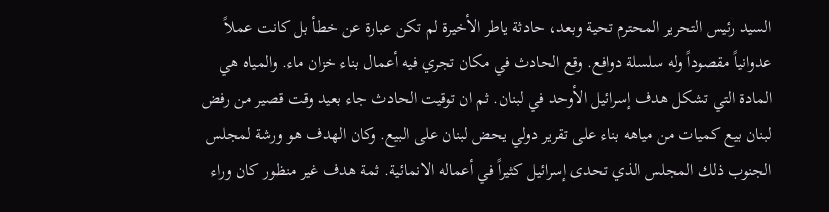السيد رئيس التحرير المحترم تحية وبعد، حادثة ياطر الأخيرة لم تكن عبارة عن خطأ بل كانت عملاً عدوانياً مقصوداً وله سلسلة دوافع. وقع الحادث في مكان تجري فيه أعمال بناء خزان ماء. والمياه هي المادة التي تشكل هدف إسرائيل الأوحد في لبنان. ثم ان توقيت الحادث جاء بعيد وقت قصير من رفض لبنان بيع كميات من مياهه بناء على تقرير دولي يحض لبنان على البيع. وكان الهدف هو ورشة لمجلس الجنوب ذلك المجلس الذي تحدى إسرائيل كثيراً في أعماله الانمائية. ثمة هدف غير منظور كان وراء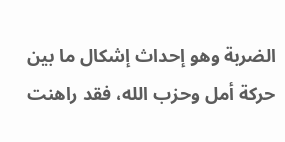الضربة وهو إحداث إشكال ما بين حركة أمل وحزب الله، فقد راهنت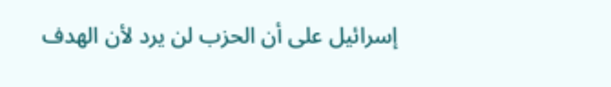إسرائيل على أن الحزب لن يرد لأن الهدف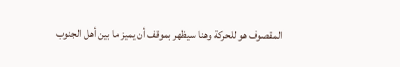المقصوف هو للحركة وهنا سيظهر بموقف أن يميز ما بين أهل الجنوب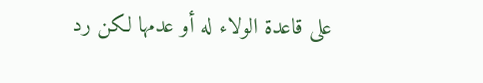على قاعدة الولاء له أو عدمها لكن رد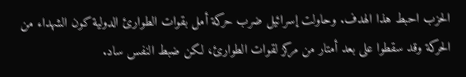الحزب احبط هذا الهدف. وحاولت إسرائيل ضرب حركة أمل بقوات الطوارئ الدولية كون الشهداء من الحركة وقد سقطوا على بعد أمتار من مركز لقوات الطوارئ، لكن ضبط النفس ساد.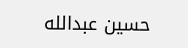حسين عبدالله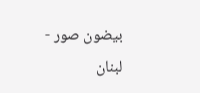بيضون صور - لبنان